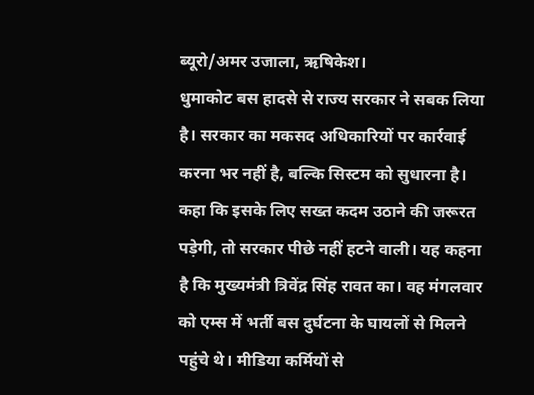ब्यूरो/अमर उजाला, ऋषिकेश।
धुमाकोट बस हादसे से राज्य सरकार ने सबक लिया है। सरकार का मकसद अधिकारियों पर कार्रवाई करना भर नहीं है, बल्कि सिस्टम को सुधारना है। कहा कि इसके लिए सख्त कदम उठाने की जरूरत पड़ेगी, तो सरकार पीछे नहीं हटने वाली। यह कहना है कि मुख्यमंत्री त्रिवेंद्र सिंह रावत का। वह मंगलवार को एम्स में भर्ती बस दुर्घटना के घायलों से मिलने पहुंचे थे। मीडिया कर्मियों से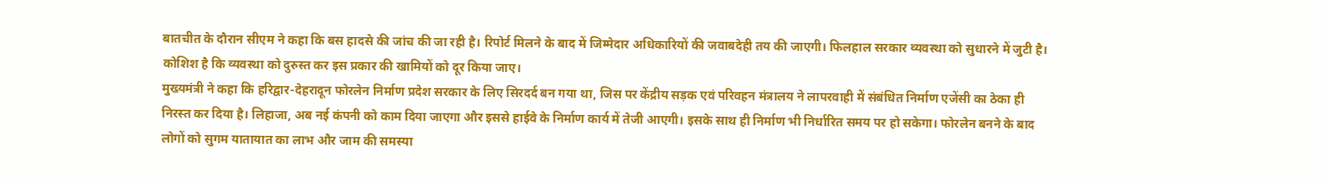बातचीत के दौरान सीएम ने कहा कि बस हादसे की जांच की जा रही है। रिपोर्ट मिलने के बाद में जिम्मेदार अधिकारियों की जवाबदेही तय की जाएगी। फिलहाल सरकार व्यवस्था को सुधारने में जुटी है। कोशिश है कि व्यवस्था को दुरुस्त कर इस प्रकार की खामियों को दूर किया जाए।
मुख्यमंत्री ने कहा कि हरिद्वार-देहरादून फोरलेन निर्माण प्रदेश सरकार के लिए सिरदर्द बन गया था, जिस पर केंद्रीय सड़क एवं परिवहन मंत्रालय ने लापरवाही में संबंधित निर्माण एजेंसी का ठेका ही निरस्त कर दिया है। लिहाजा, अब नई कंपनी को काम दिया जाएगा और इससे हाईवे के निर्माण कार्य में तेजी आएगी। इसके साथ ही निर्माण भी निर्धारित समय पर हो सकेगा। फोरलेन बनने के बाद लोगों को सुगम यातायात का लाभ और जाम की समस्या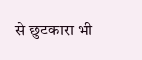से छुटकारा भी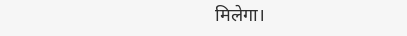मिलेगा।